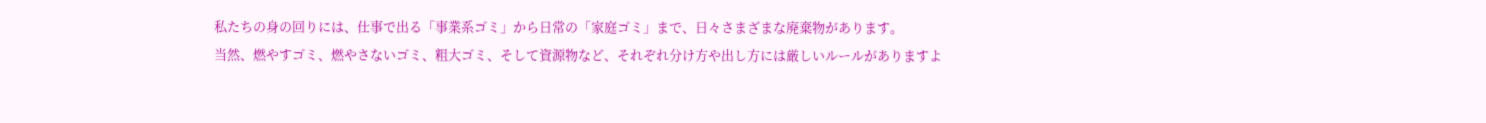私たちの身の回りには、仕事で出る「事業系ゴミ」から日常の「家庭ゴミ」まで、日々さまざまな廃棄物があります。
当然、燃やすゴミ、燃やさないゴミ、粗大ゴミ、そして資源物など、それぞれ分け方や出し方には厳しいルールがありますよ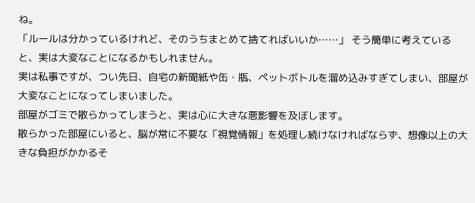ね。
「ルールは分かっているけれど、そのうちまとめて捨てればいいか……」 そう簡単に考えていると、実は大変なことになるかもしれません。
実は私事ですが、つい先日、自宅の新聞紙や缶・瓶、ペットボトルを溜め込みすぎてしまい、部屋が大変なことになってしまいました。
部屋がゴミで散らかってしまうと、実は心に大きな悪影響を及ぼします。
散らかった部屋にいると、脳が常に不要な「視覚情報」を処理し続けなければならず、想像以上の大きな負担がかかるそ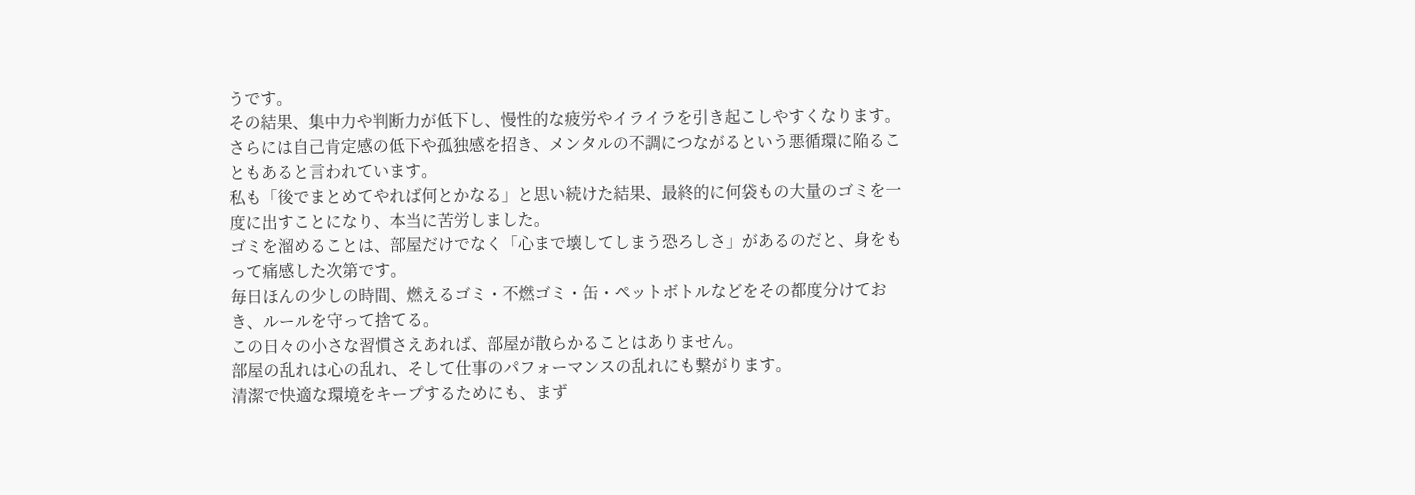うです。
その結果、集中力や判断力が低下し、慢性的な疲労やイライラを引き起こしやすくなります。さらには自己肯定感の低下や孤独感を招き、メンタルの不調につながるという悪循環に陥ることもあると言われています。
私も「後でまとめてやれば何とかなる」と思い続けた結果、最終的に何袋もの大量のゴミを一度に出すことになり、本当に苦労しました。
ゴミを溜めることは、部屋だけでなく「心まで壊してしまう恐ろしさ」があるのだと、身をもって痛感した次第です。
毎日ほんの少しの時間、燃えるゴミ・不燃ゴミ・缶・ペットボトルなどをその都度分けておき、ルールを守って捨てる。
この日々の小さな習慣さえあれば、部屋が散らかることはありません。
部屋の乱れは心の乱れ、そして仕事のパフォーマンスの乱れにも繋がります。
清潔で快適な環境をキープするためにも、まず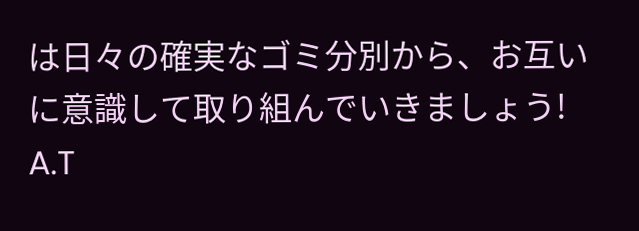は日々の確実なゴミ分別から、お互いに意識して取り組んでいきましょう!
A.T